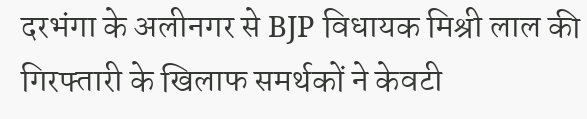दरभंगा के अलीनगर से BJP विधायक मिश्री लाल की गिरफ्तारी के खिलाफ समर्थकों ने केवटी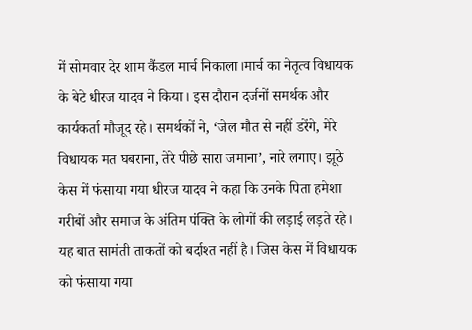में सोमवार देर शाम कैंडल मार्च निकाला।मार्च का नेतृत्व विधायक के बेटे धीरज यादव ने किया। इस दौरान दर्जनों समर्थक और कार्यकर्ता मौजूद रहे। समर्थकों ने, ‘जेल मौत से नहीं डरेंगे, मेरे विधायक मत घबराना, तेरे पीछे सारा जमाना’, नारे लगाए। झूठे केस में फंसाया गया धीरज यादव ने कहा कि उनके पिता हमेशा गरीबों और समाज के अंतिम पंक्ति के लोगों की लड़ाई लड़ते रहे। यह बात सामंती ताकतों को बर्दाश्त नहीं है। जिस केस में विधायक को फंसाया गया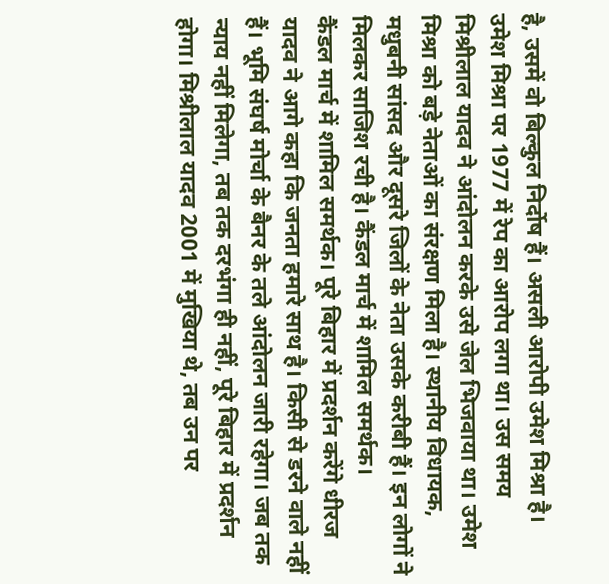है, उसमें वो बिल्कुल निर्दोष हैं। असली आरोपी उमेश मिश्रा है।
उमेश मिश्रा पर 1977 में रेप का आरोप लगा था। उस समय मिश्रीलाल यादव ने आंदोलन करके उसे जेल भिजवाया था। उमेश मिश्रा को बड़े नेताओं का संरक्षण मिला है। स्थानीय विधायक, मधुबनी सांसद और दूसरे जिलों के नेता उसके करीबी हैं। इन लोगों ने मिलकर साजिश रची है। कैंडल मार्च में शामिल समर्थक।
कैंडल मार्च में शामिल समर्थक। पूरे बिहार में प्रदर्शन करेंगे धीरज यादव ने आगे कहा कि जनता हमारे साथ है। किसी से डरने वाले नहीं हैं। भूमि संघर्ष मोर्चा के बैनर के तले आंदोलन जारी रहेगा। जब तक न्याय नहीं मिलेगा, तब तक दरभंगा ही नहीं, पूरे बिहार में प्रदर्शन होगा। मिश्रीलाल यादव 2001 में मुखिया थे, तब उन पर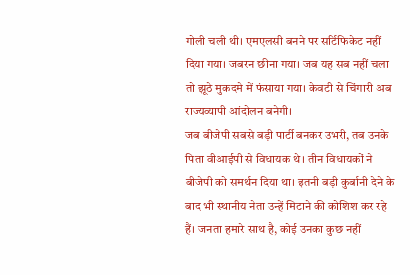गोली चली थी। एमएलसी बनने पर सर्टिफिकेट नहीं दिया गया। जबरन छीना गया। जब यह सब नहीं चला तो झूठे मुकदमे में फंसाया गया। केवटी से चिंगारी अब राज्यव्यापी आंदोलन बनेगी।
जब बीजेपी सबसे बड़ी पार्टी बनकर उभरी, तब उनके पिता वीआईपी से विधायक थे। तीन विधायकों ने बीजेपी को समर्थन दिया था। इतनी बड़ी कुर्बानी देने के बाद भी स्थानीय नेता उन्हें मिटाने की कोशिश कर रहे हैं। जनता हमारे साथ है, कोई उनका कुछ नहीं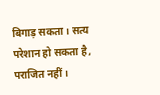बिगाड़ सकता। सत्य परेशान हो सकता है, पराजित नहीं।